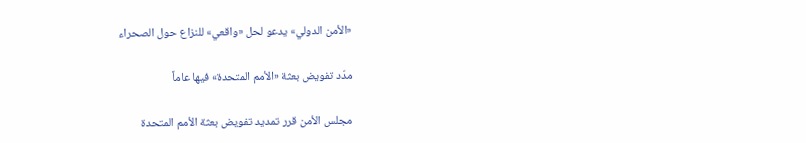«الأمن الدولي» يدعو لحل «واقعي» للنزاع حول الصحراء

مدّد تفويض بعثة «الأمم المتحدة» فيها عاماً

مجلس الأمن قرر تمديد تفويض بعثة الأمم المتحدة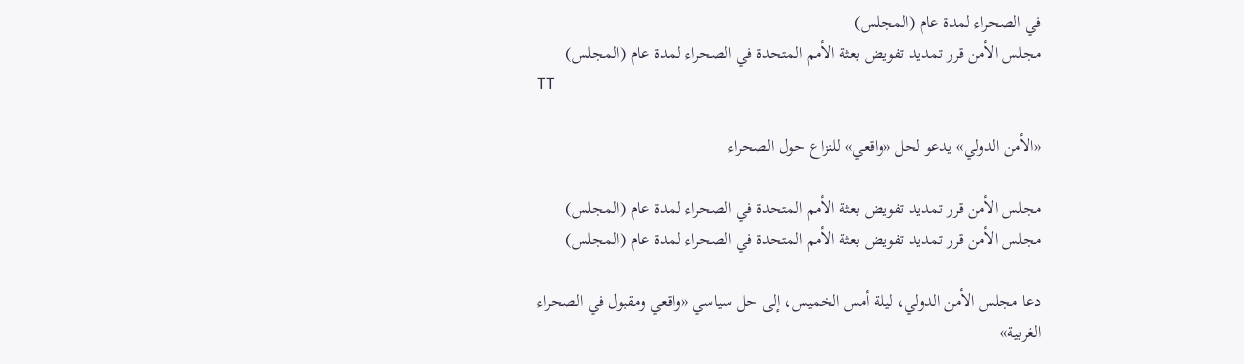في الصحراء لمدة عام (المجلس)
مجلس الأمن قرر تمديد تفويض بعثة الأمم المتحدة في الصحراء لمدة عام (المجلس)
TT

«الأمن الدولي» يدعو لحل «واقعي» للنزاع حول الصحراء

مجلس الأمن قرر تمديد تفويض بعثة الأمم المتحدة في الصحراء لمدة عام (المجلس)
مجلس الأمن قرر تمديد تفويض بعثة الأمم المتحدة في الصحراء لمدة عام (المجلس)

دعا مجلس الأمن الدولي، ليلة أمس الخميس، إلى حل سياسي «واقعي ومقبول في الصحراء الغربية»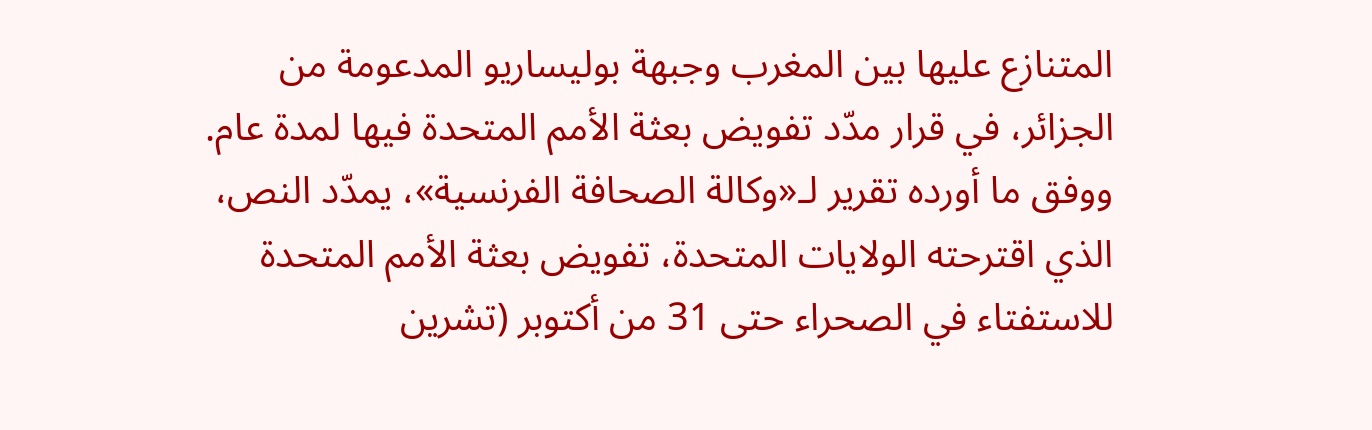المتنازع عليها بين المغرب وجبهة بوليساريو المدعومة من الجزائر، في قرار مدّد تفويض بعثة الأمم المتحدة فيها لمدة عام. ووفق ما أورده تقرير لـ«وكالة الصحافة الفرنسية»، يمدّد النص، الذي اقترحته الولايات المتحدة، تفويض بعثة الأمم المتحدة للاستفتاء في الصحراء حتى 31 من أكتوبر (تشرين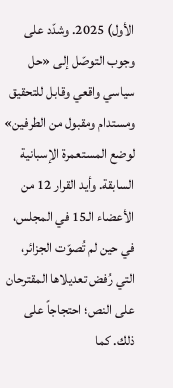الأول) 2025. وشدّد على وجوب التوصّل إلى «حل سياسي واقعي وقابل للتحقيق ومستدام ومقبول من الطرفين» لوضع المستعمرة الإسبانية السابقة. وأيد القرار 12 من الأعضاء الـ15 في المجلس، في حين لم تُصوّت الجزائر، التي رُفض تعديلاها المقترحان على النص؛ احتجاجاً على ذلك. كما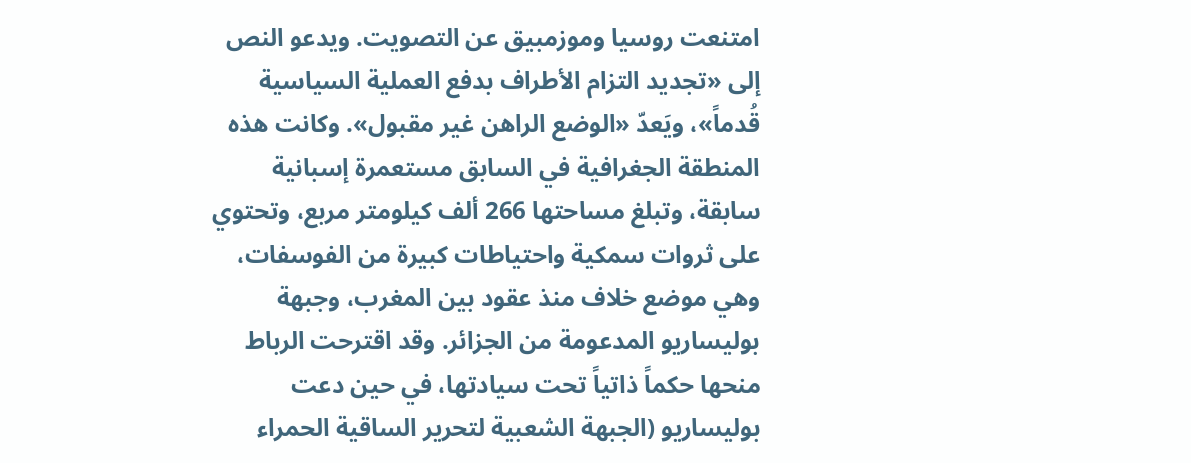امتنعت روسيا وموزمبيق عن التصويت. ويدعو النص إلى «تجديد التزام الأطراف بدفع العملية السياسية قُدماً»، ويَعدّ «الوضع الراهن غير مقبول». وكانت هذه المنطقة الجغرافية في السابق مستعمرة إسبانية سابقة، وتبلغ مساحتها 266 ألف كيلومتر مربع، وتحتوي على ثروات سمكية واحتياطات كبيرة من الفوسفات، وهي موضع خلاف منذ عقود بين المغرب، وجبهة بوليساريو المدعومة من الجزائر. وقد اقترحت الرباط منحها حكماً ذاتياً تحت سيادتها، في حين دعت بوليساريو (الجبهة الشعبية لتحرير الساقية الحمراء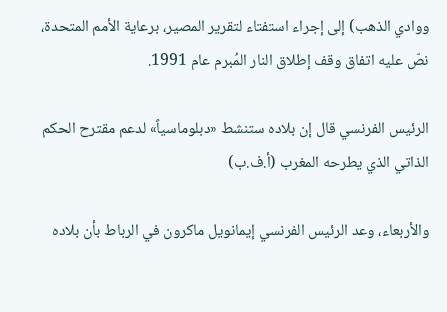ووادي الذهب) إلى إجراء استفتاء لتقرير المصير، برعاية الأمم المتحدة، نصّ عليه اتفاق وقف إطلاق النار المُبرم عام 1991.

الرئيس الفرنسي قال إن بلاده ستنشط «دبلوماسياً» لدعم مقترح الحكم الذاتي الذي يطرحه المغرب (أ.ف.ب)

والأربعاء، وعد الرئيس الفرنسي إيمانويل ماكرون في الرباط بأن بلاده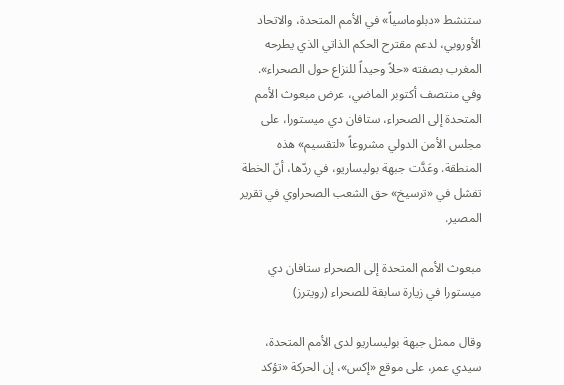ستنشط «دبلوماسياً» في الأمم المتحدة، والاتحاد الأوروبي، لدعم مقترح الحكم الذاتي الذي يطرحه المغرب بصفته «حلاً وحيداً للنزاع حول الصحراء». وفي منتصف أكتوبر الماضي، عرض مبعوث الأمم المتحدة إلى الصحراء، ستافان دي ميستورا، على مجلس الأمن الدولي مشروعاً «لتقسيم» هذه المنطقة. وعَدَّت جبهة بوليساريو، في ردّها، أنّ الخطة تفشل في «ترسيخ» حق الشعب الصحراوي في تقرير المصير.

مبعوث الأمم المتحدة إلى الصحراء ستافان دي ميستورا في زيارة سابقة للصحراء (رويترز)

وقال ممثل جبهة بوليساريو لدى الأمم المتحدة، سيدي عمر، على موقع «إكس»، إن الحركة «تؤكد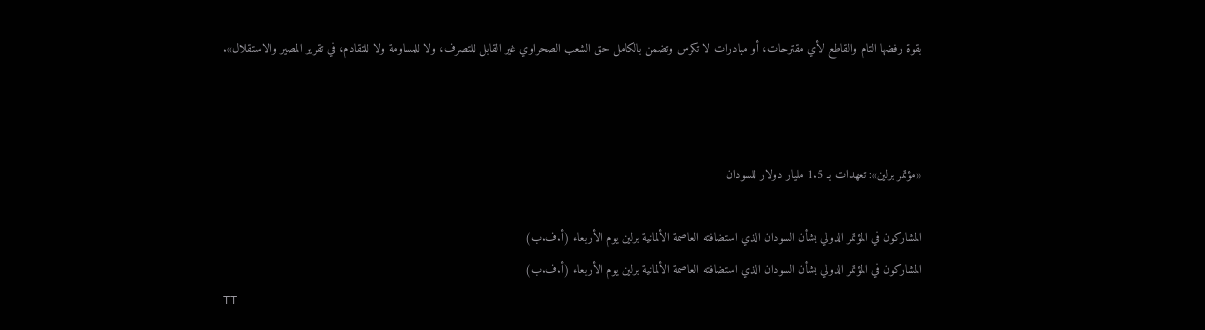بقوة رفضها التام والقاطع لأي مقترحات، أو مبادرات لا تكرس وتضمن بالكامل حق الشعب الصحراوي غير القابل للتصرف، ولا للمساومة ولا للتقادم، في تقرير المصير والاستقلال».



«مؤتمر برلين»: تعهدات بـ 1.5 مليار دولار للسودان

المشاركون في المؤتمر الدولي بشأن السودان الذي استضافته العاصمة الألمانية برلين يوم الأربعاء (أ.ف.ب)
المشاركون في المؤتمر الدولي بشأن السودان الذي استضافته العاصمة الألمانية برلين يوم الأربعاء (أ.ف.ب)
TT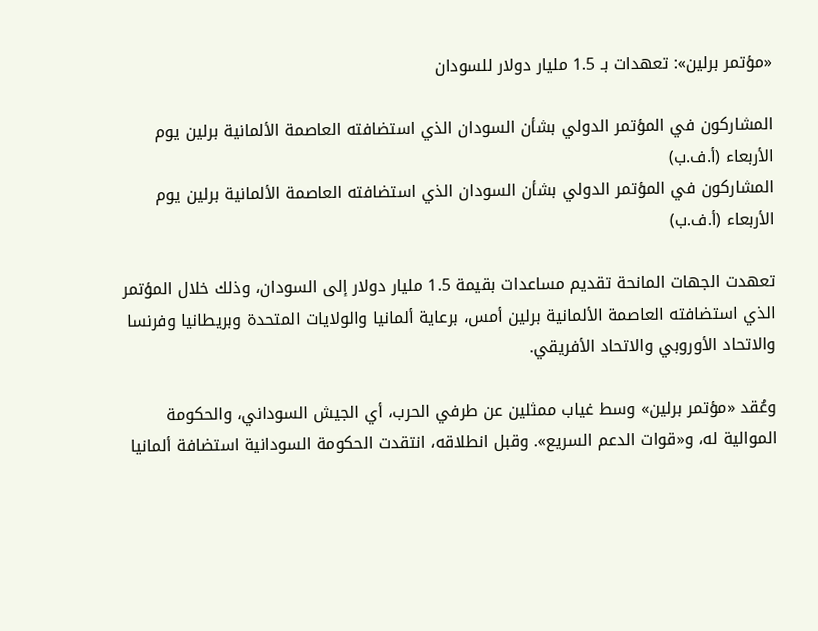«مؤتمر برلين»: تعهدات بـ 1.5 مليار دولار للسودان

المشاركون في المؤتمر الدولي بشأن السودان الذي استضافته العاصمة الألمانية برلين يوم الأربعاء (أ.ف.ب)
المشاركون في المؤتمر الدولي بشأن السودان الذي استضافته العاصمة الألمانية برلين يوم الأربعاء (أ.ف.ب)

تعهدت الجهات المانحة تقديم مساعدات بقيمة 1.5 مليار دولار إلى السودان، وذلك خلال المؤتمر الذي استضافته العاصمة الألمانية برلين أمس، برعاية ألمانيا والولايات المتحدة وبريطانيا وفرنسا والاتحاد الأوروبي والاتحاد الأفريقي.

وعُقد «مؤتمر برلين» وسط غياب ممثلين عن طرفي الحرب، أي الجيش السوداني، والحكومة الموالية له، و«قوات الدعم السريع». وقبل انطلاقه، انتقدت الحكومة السودانية استضافة ألمانيا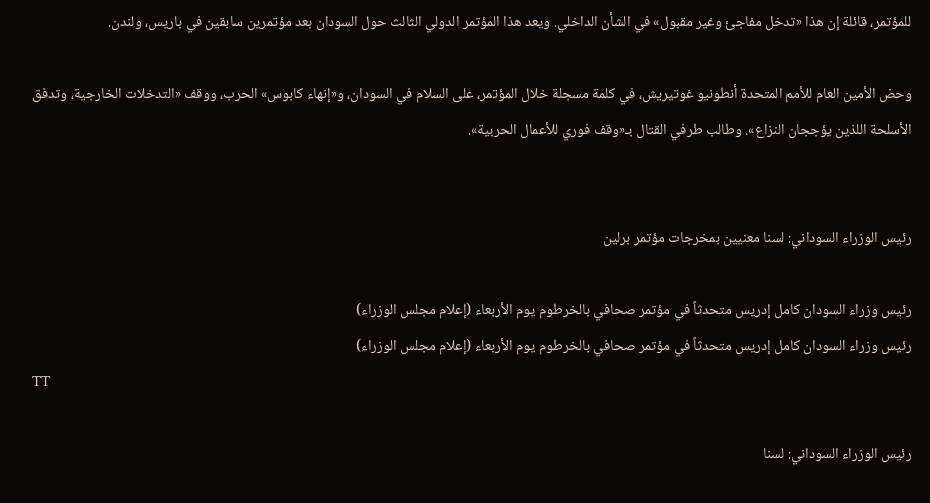للمؤتمر، قائلة إن هذا «تدخل مفاجئ وغير مقبول» في الشأن الداخلي. ويعد هذا المؤتمر الدولي الثالث حول السودان بعد مؤتمرين سابقين في باريس، ولندن.

وحض الأمين العام للأمم المتحدة أنطونيو غوتيريش، في كلمة مسجلة خلال المؤتمر، على السلام في السودان، و«إنهاء كابوس» الحرب، ووقف «التدخلات الخارجية، وتدفق الأسلحة اللذين يؤججان النزاع». وطالب طرفي القتال بـ«وقف فوري للأعمال الحربية».


رئيس الوزراء السوداني: لسنا معنيين بمخرجات مؤتمر برلين

رئيس وزراء السودان كامل إدريس متحدثاً في مؤتمر صحافي بالخرطوم يوم الأربعاء (إعلام مجلس الوزراء)
رئيس وزراء السودان كامل إدريس متحدثاً في مؤتمر صحافي بالخرطوم يوم الأربعاء (إعلام مجلس الوزراء)
TT

رئيس الوزراء السوداني: لسنا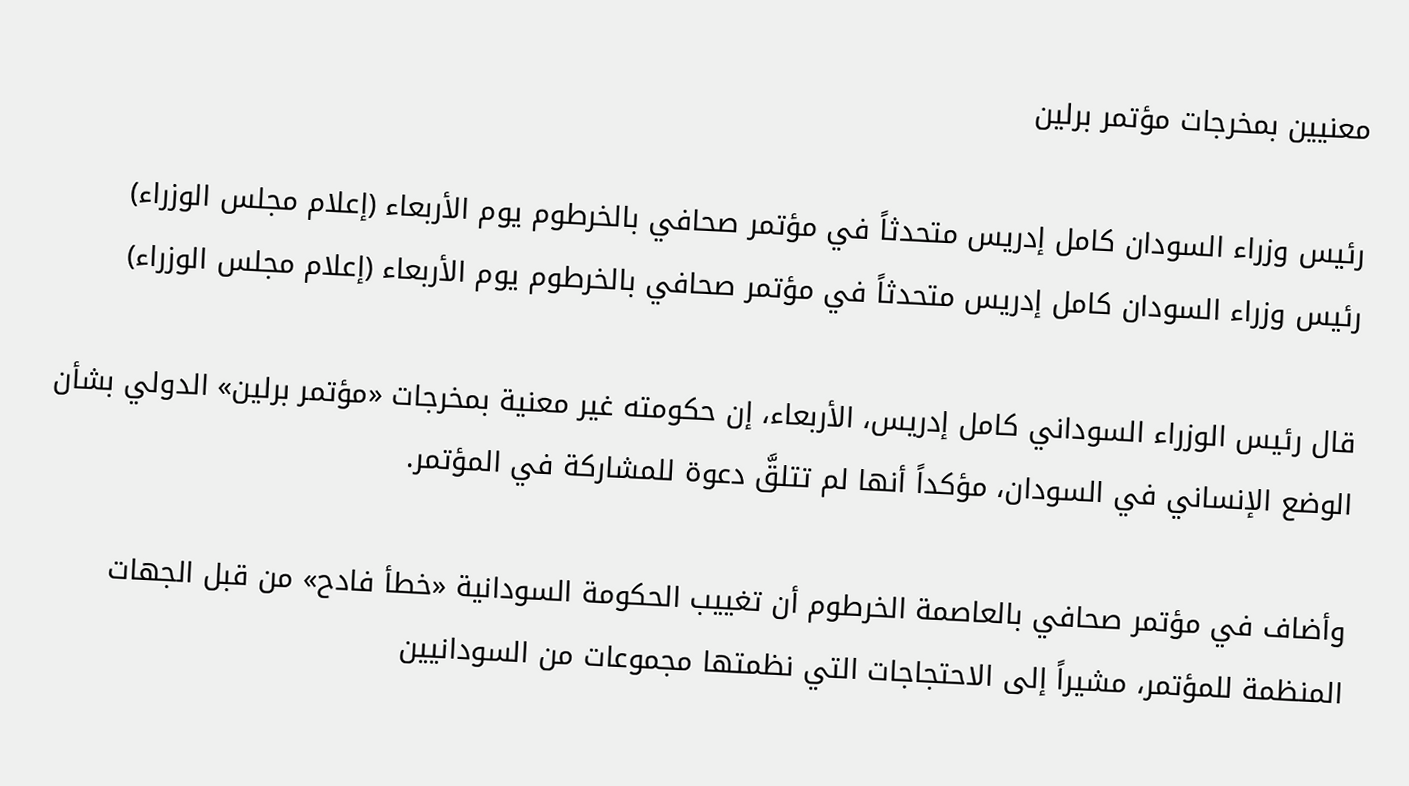معنيين بمخرجات مؤتمر برلين

رئيس وزراء السودان كامل إدريس متحدثاً في مؤتمر صحافي بالخرطوم يوم الأربعاء (إعلام مجلس الوزراء)
رئيس وزراء السودان كامل إدريس متحدثاً في مؤتمر صحافي بالخرطوم يوم الأربعاء (إعلام مجلس الوزراء)

قال رئيس الوزراء السوداني كامل إدريس، الأربعاء، إن حكومته غير معنية بمخرجات «مؤتمر برلين» الدولي بشأن الوضع الإنساني في السودان، مؤكداً أنها لم تتلقَّ دعوة للمشاركة في المؤتمر.

وأضاف في مؤتمر صحافي بالعاصمة الخرطوم أن تغييب الحكومة السودانية «خطأ فادح» من قبل الجهات المنظمة للمؤتمر، مشيراً إلى الاحتجاجات التي نظمتها مجموعات من السودانيين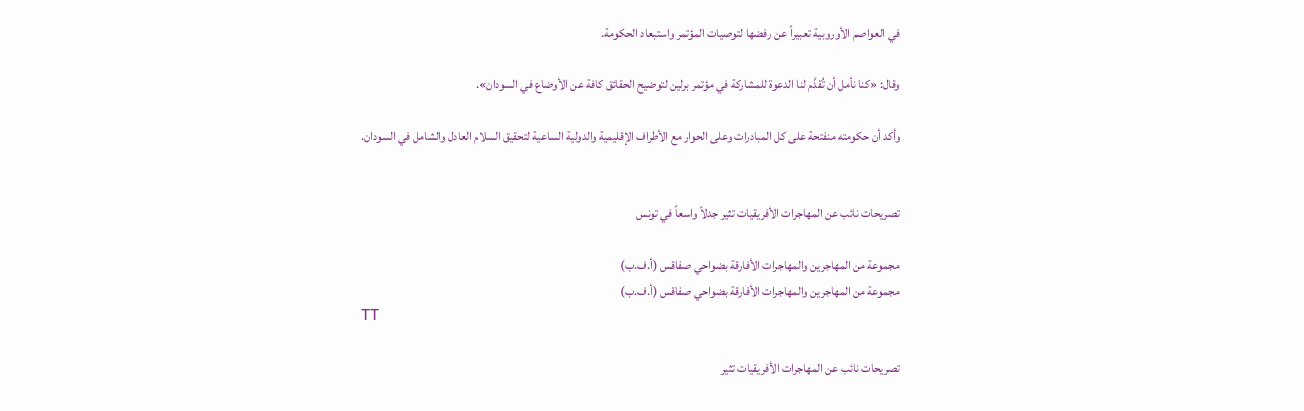في العواصم الأوروبية تعبيراً عن رفضها لتوصيات المؤتمر واستبعاد الحكومة.

وقال: «كنا نأمل أن تُقدَّم لنا الدعوة للمشاركة في مؤتمر برلين لتوضيح الحقائق كافة عن الأوضاع في السودان».

وأكد أن حكومته منفتحة على كل المبادرات وعلى الحوار مع الأطراف الإقليمية والدولية الساعية لتحقيق السلام العادل والشامل في السودان.


تصريحات نائب عن المهاجرات الأفريقيات تثير جدلاً واسعاً في تونس

مجموعة من المهاجرين والمهاجرات الأفارقة بضواحي صفاقس (أ.ف.ب)
مجموعة من المهاجرين والمهاجرات الأفارقة بضواحي صفاقس (أ.ف.ب)
TT

تصريحات نائب عن المهاجرات الأفريقيات تثير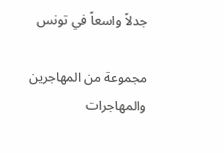جدلاً واسعاً في تونس

مجموعة من المهاجرين والمهاجرات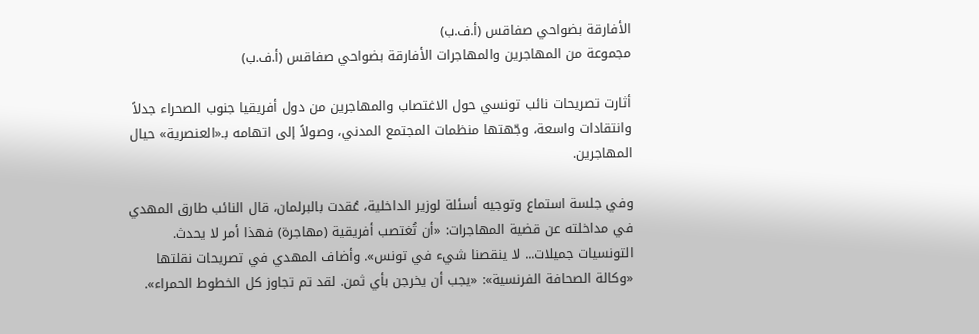الأفارقة بضواحي صفاقس (أ.ف.ب)
مجموعة من المهاجرين والمهاجرات الأفارقة بضواحي صفاقس (أ.ف.ب)

أثارت تصريحات نائب تونسي حول الاغتصاب والمهاجرين من دول أفريقيا جنوب الصحراء جدلاً وانتقادات واسعة، وجّهتها منظمات المجتمع المدني، وصولاً إلى اتهامه بـ«العنصرية» حيال المهاجرين.

وفي جلسة استماع وتوجيه أسئلة لوزير الداخلية، عُقدت بالبرلمان، قال النائب طارق المهدي في مداخلته عن قضية المهاجرات: «أن تُغتصب أفريقية (مهاجرة) فهذا أمر لا يحدث. التونسيات جميلات... لا ينقصنا شيء في تونس». وأضاف المهدي في تصريحات نقلتها «وكالة الصحافة الفرنسية»: «يجب أن يخرجن بأي ثمن. لقد تم تجاوز كل الخطوط الحمراء».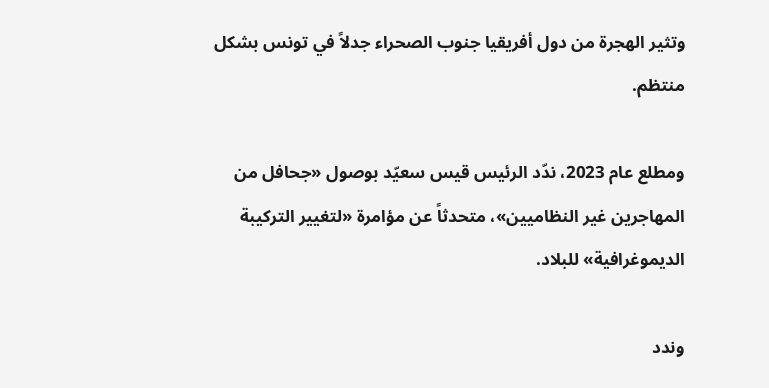وتثير الهجرة من دول أفريقيا جنوب الصحراء جدلاً في تونس بشكل منتظم.

ومطلع عام 2023، ندّد الرئيس قيس سعيّد بوصول «جحافل من المهاجرين غير النظاميين»، متحدثاً عن مؤامرة «لتغيير التركيبة الديموغرافية» للبلاد.

وندد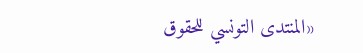«المنتدى التونسي للحقوق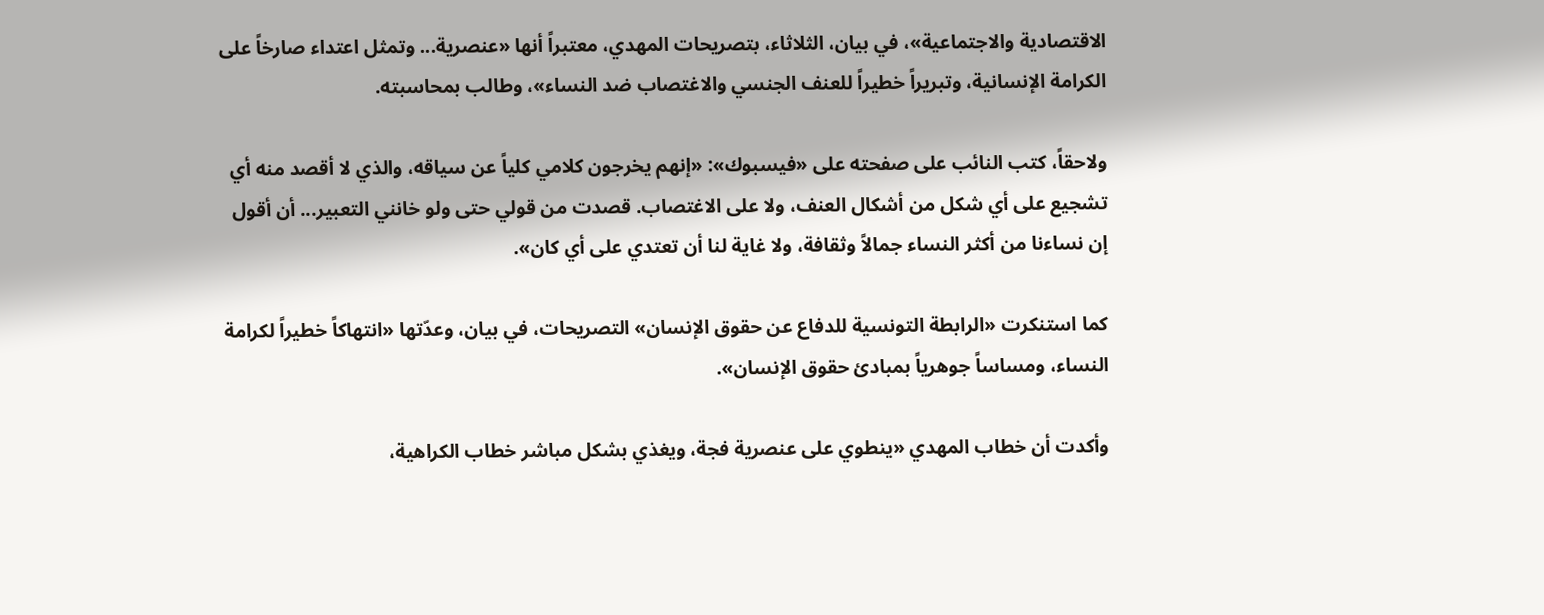الاقتصادية والاجتماعية»، في بيان، الثلاثاء، بتصريحات المهدي، معتبراً أنها «عنصرية... وتمثل اعتداء صارخاً على الكرامة الإنسانية، وتبريراً خطيراً للعنف الجنسي والاغتصاب ضد النساء»، وطالب بمحاسبته.

ولاحقاً، كتب النائب على صفحته على «فيسبوك»: «إنهم يخرجون كلامي كلياً عن سياقه، والذي لا أقصد منه أي تشجيع على أي شكل من أشكال العنف، ولا على الاغتصاب. قصدت من قولي حتى ولو خانني التعبير... أن أقول إن نساءنا من أكثر النساء جمالاً وثقافة، ولا غاية لنا أن تعتدي على أي كان».

كما استنكرت «الرابطة التونسية للدفاع عن حقوق الإنسان» التصريحات، في بيان، وعدّتها «انتهاكاً خطيراً لكرامة النساء، ومساساً جوهرياً بمبادئ حقوق الإنسان».

وأكدت أن خطاب المهدي «ينطوي على عنصرية فجة، ويغذي بشكل مباشر خطاب الكراهية،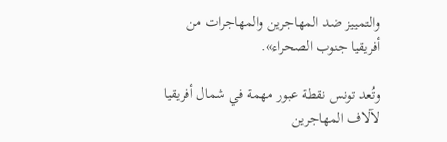والتمييز ضد المهاجرين والمهاجرات من أفريقيا جنوب الصحراء».

وتُعد تونس نقطة عبور مهمة في شمال أفريقيا لآلاف المهاجرين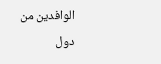الوافدين من دول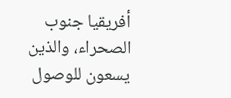أفريقيا جنوب الصحراء، والذين يسعون للوصول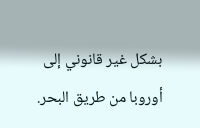بشكل غير قانوني إلى أوروبا من طريق البحر.